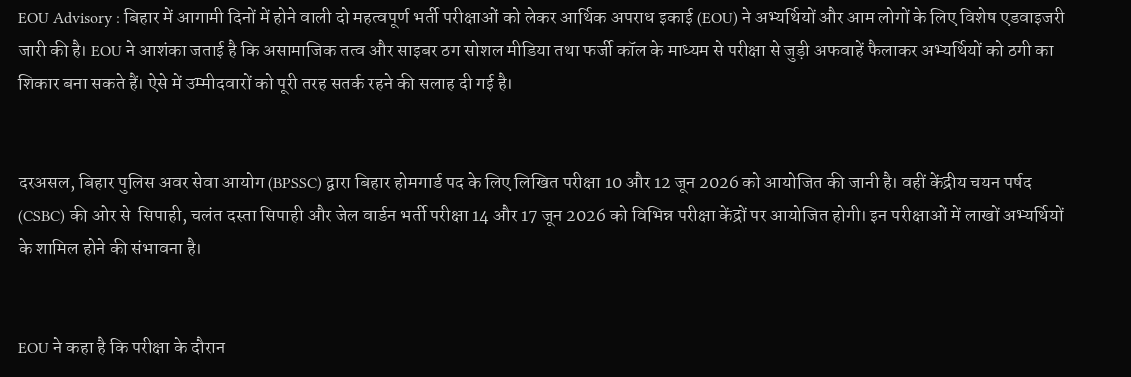EOU Advisory : बिहार में आगामी दिनों में होने वाली दो महत्वपूर्ण भर्ती परीक्षाओं को लेकर आर्थिक अपराध इकाई (EOU) ने अभ्यर्थियों और आम लोगों के लिए विशेष एडवाइजरी जारी की है। EOU ने आशंका जताई है कि असामाजिक तत्व और साइबर ठग सोशल मीडिया तथा फर्जी कॉल के माध्यम से परीक्षा से जुड़ी अफवाहें फैलाकर अभ्यर्थियों को ठगी का शिकार बना सकते हैं। ऐसे में उम्मीदवारों को पूरी तरह सतर्क रहने की सलाह दी गई है।


दरअसल, बिहार पुलिस अवर सेवा आयोग (BPSSC) द्वारा बिहार होमगार्ड पद के लिए लिखित परीक्षा 10 और 12 जून 2026 को आयोजित की जानी है। वहीं केंद्रीय चयन पर्षद (CSBC) की ओर से  सिपाही, चलंत दस्ता सिपाही और जेल वार्डन भर्ती परीक्षा 14 और 17 जून 2026 को विभिन्न परीक्षा केंद्रों पर आयोजित होगी। इन परीक्षाओं में लाखों अभ्यर्थियों के शामिल होने की संभावना है।


EOU ने कहा है कि परीक्षा के दौरान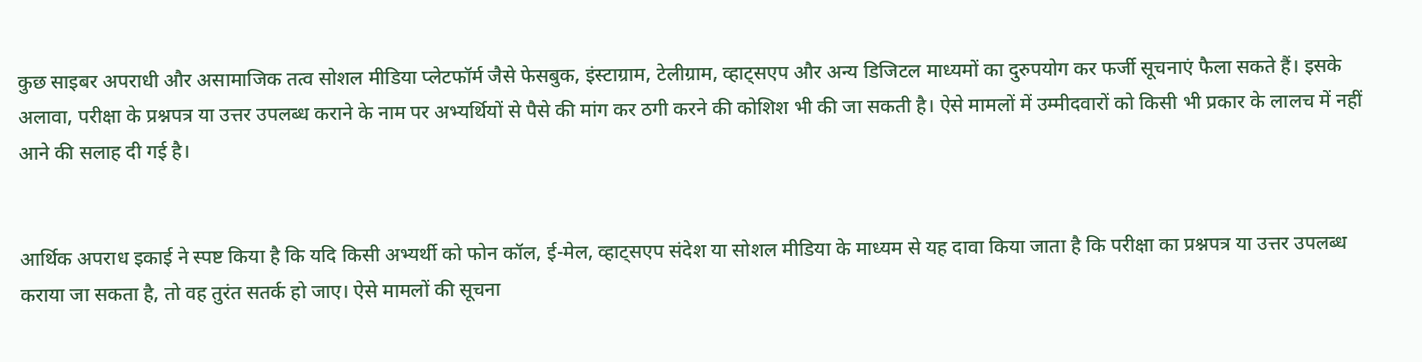कुछ साइबर अपराधी और असामाजिक तत्व सोशल मीडिया प्लेटफॉर्म जैसे फेसबुक, इंस्टाग्राम, टेलीग्राम, व्हाट्सएप और अन्य डिजिटल माध्यमों का दुरुपयोग कर फर्जी सूचनाएं फैला सकते हैं। इसके अलावा, परीक्षा के प्रश्नपत्र या उत्तर उपलब्ध कराने के नाम पर अभ्यर्थियों से पैसे की मांग कर ठगी करने की कोशिश भी की जा सकती है। ऐसे मामलों में उम्मीदवारों को किसी भी प्रकार के लालच में नहीं आने की सलाह दी गई है।


आर्थिक अपराध इकाई ने स्पष्ट किया है कि यदि किसी अभ्यर्थी को फोन कॉल, ई-मेल, व्हाट्सएप संदेश या सोशल मीडिया के माध्यम से यह दावा किया जाता है कि परीक्षा का प्रश्नपत्र या उत्तर उपलब्ध कराया जा सकता है, तो वह तुरंत सतर्क हो जाए। ऐसे मामलों की सूचना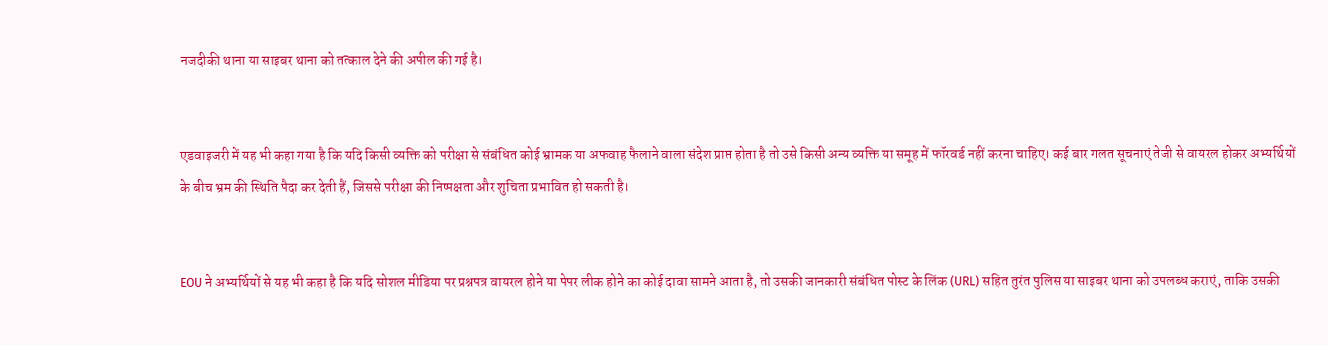नजदीकी थाना या साइबर थाना को तत्काल देने की अपील की गई है।


एडवाइजरी में यह भी कहा गया है कि यदि किसी व्यक्ति को परीक्षा से संबंधित कोई भ्रामक या अफवाह फैलाने वाला संदेश प्राप्त होता है तो उसे किसी अन्य व्यक्ति या समूह में फॉरवर्ड नहीं करना चाहिए। कई बार गलत सूचनाएं तेजी से वायरल होकर अभ्यर्थियों के बीच भ्रम की स्थिति पैदा कर देती हैं, जिससे परीक्षा की निष्पक्षता और शुचिता प्रभावित हो सकती है।


EOU ने अभ्यर्थियों से यह भी कहा है कि यदि सोशल मीडिया पर प्रश्नपत्र वायरल होने या पेपर लीक होने का कोई दावा सामने आता है, तो उसकी जानकारी संबंधित पोस्ट के लिंक (URL) सहित तुरंत पुलिस या साइबर थाना को उपलब्ध कराएं, ताकि उसकी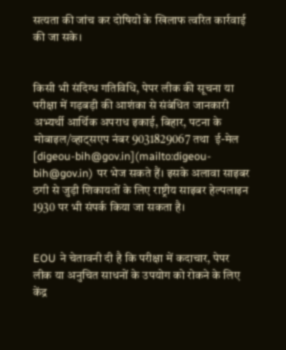सत्यता की जांच कर दोषियों के खिलाफ त्वरित कार्रवाई की जा सके।


किसी भी संदिग्ध गतिविधि, पेपर लीक की सूचना या परीक्षा में गड़बड़ी की आशंका से संबंधित जानकारी अभ्यर्थी आर्थिक अपराध इकाई, बिहार, पटना के मोबाइल/व्हाट्सएप नंबर 9031829067 तथा  ई-मेल [digeou-bih@gov.in](mailto:digeou-bih@gov.in) पर भेज सकते हैं। इसके अलावा साइबर ठगी से जुड़ी शिकायतों के लिए राष्ट्रीय साइबर हेल्पलाइन 1930 पर भी संपर्क किया जा सकता है।


EOU ने चेतावनी दी है कि परीक्षा में कदाचार, पेपर लीक या अनुचित साधनों के उपयोग को रोकने के लिए केंद्र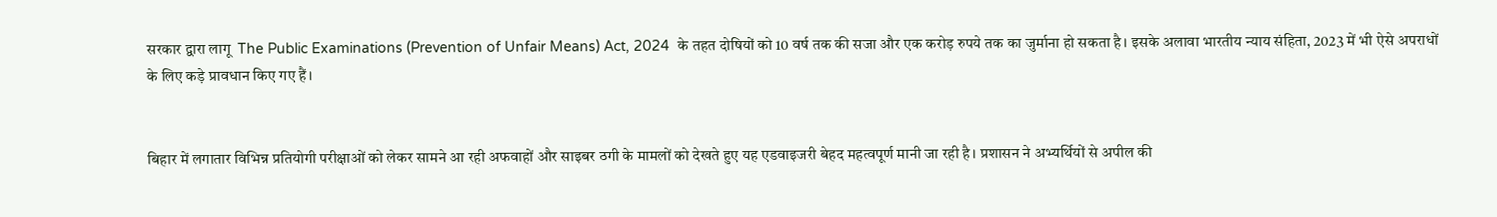सरकार द्वारा लागू  The Public Examinations (Prevention of Unfair Means) Act, 2024  के तहत दोषियों को 10 वर्ष तक की सजा और एक करोड़ रुपये तक का जुर्माना हो सकता है। इसके अलावा भारतीय न्याय संहिता, 2023 में भी ऐसे अपराधों के लिए कड़े प्रावधान किए गए हैं।


बिहार में लगातार विभिन्न प्रतियोगी परीक्षाओं को लेकर सामने आ रही अफवाहों और साइबर ठगी के मामलों को देखते हुए यह एडवाइजरी बेहद महत्वपूर्ण मानी जा रही है। प्रशासन ने अभ्यर्थियों से अपील की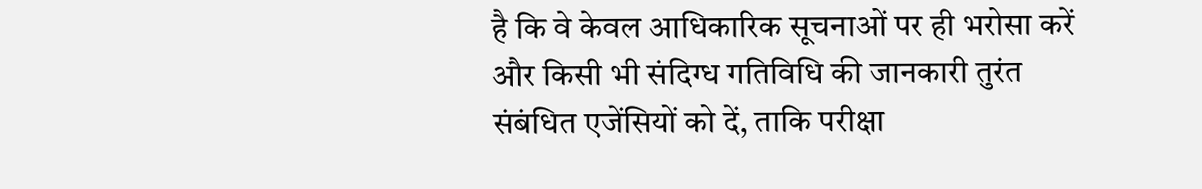है कि वे केवल आधिकारिक सूचनाओं पर ही भरोसा करें और किसी भी संदिग्ध गतिविधि की जानकारी तुरंत संबंधित एजेंसियों को दें, ताकि परीक्षा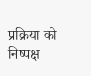प्रक्रिया को निष्पक्ष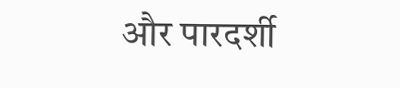और पारदर्शी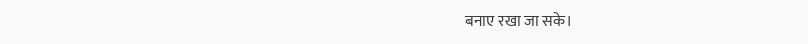बनाए रखा जा सके।